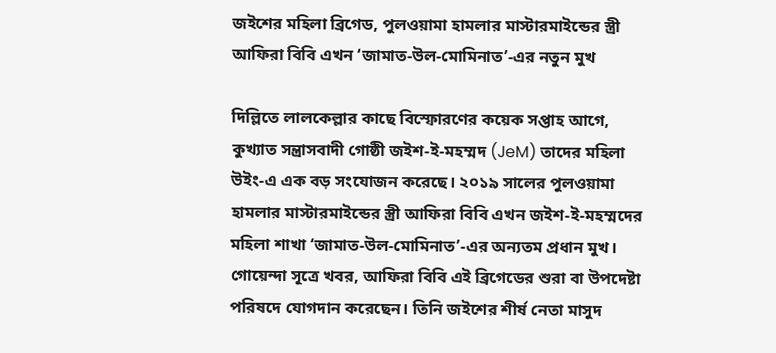জইশের মহিলা ব্রিগেড, পুলওয়ামা হামলার মাস্টারমাইন্ডের স্ত্রী আফিরা বিবি এখন ‘জামাত-উল-মোমিনাত’-এর নতুন মুখ

দিল্লিতে লালকেল্লার কাছে বিস্ফোরণের কয়েক সপ্তাহ আগে, কুখ্যাত সন্ত্রাসবাদী গোষ্ঠী জইশ-ই-মহম্মদ (JeM) তাদের মহিলা উইং-এ এক বড় সংযোজন করেছে। ২০১৯ সালের পুলওয়ামা হামলার মাস্টারমাইন্ডের স্ত্রী আফিরা বিবি এখন জইশ-ই-মহম্মদের মহিলা শাখা ‘জামাত-উল-মোমিনাত’-এর অন্যতম প্রধান মুখ।
গোয়েন্দা সূত্রে খবর, আফিরা বিবি এই ব্রিগেডের শুরা বা উপদেষ্টা পরিষদে যোগদান করেছেন। তিনি জইশের শীর্ষ নেতা মাসুদ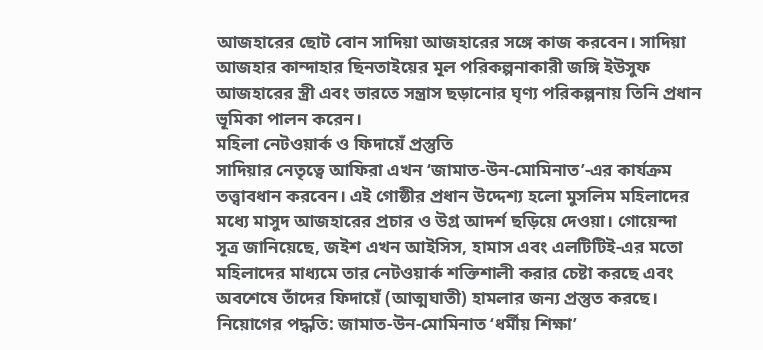আজহারের ছোট বোন সাদিয়া আজহারের সঙ্গে কাজ করবেন। সাদিয়া আজহার কান্দাহার ছিনতাইয়ের মূল পরিকল্পনাকারী জঙ্গি ইউসুফ আজহারের স্ত্রী এবং ভারতে সন্ত্রাস ছড়ানোর ঘৃণ্য পরিকল্পনায় তিনি প্রধান ভূমিকা পালন করেন।
মহিলা নেটওয়ার্ক ও ফিদায়েঁ প্রস্তুতি
সাদিয়ার নেতৃত্বে আফিরা এখন ‘জামাত-উন-মোমিনাত’-এর কার্যক্রম তত্ত্বাবধান করবেন। এই গোষ্ঠীর প্রধান উদ্দেশ্য হলো মুসলিম মহিলাদের মধ্যে মাসুদ আজহারের প্রচার ও উগ্র আদর্শ ছড়িয়ে দেওয়া। গোয়েন্দা সূত্র জানিয়েছে, জইশ এখন আইসিস, হামাস এবং এলটিটিই-এর মতো মহিলাদের মাধ্যমে তার নেটওয়ার্ক শক্তিশালী করার চেষ্টা করছে এবং অবশেষে তাঁদের ফিদায়েঁ (আত্মঘাতী) হামলার জন্য প্রস্তুত করছে।
নিয়োগের পদ্ধতি: জামাত-উন-মোমিনাত ‘ধর্মীয় শিক্ষা’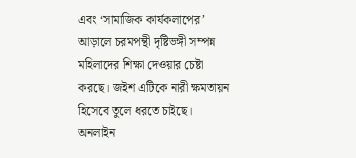এবং ‘সামাজিক কার্যকলাপের’ আড়ালে চরমপন্থী দৃষ্টিভঙ্গী সম্পন্ন মহিলাদের শিক্ষা দেওয়ার চেষ্টা করছে। জইশ এটিকে নারী ক্ষমতায়ন হিসেবে তুলে ধরতে চাইছে।
অনলাইন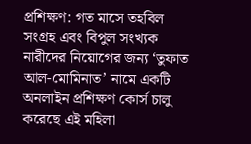প্রশিক্ষণ: গত মাসে তহবিল সংগ্রহ এবং বিপুল সংখ্যক নারীদের নিয়োগের জন্য ‘তুফাত আল-মোমিনাত’ নামে একটি অনলাইন প্রশিক্ষণ কোর্স চালু করেছে এই মহিলা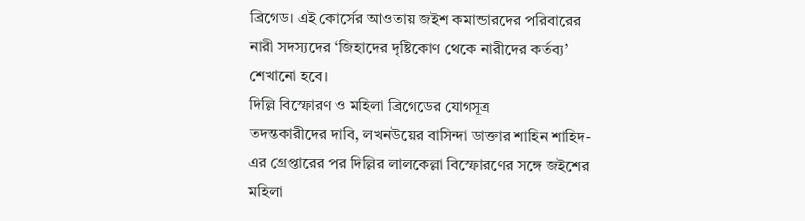ব্রিগেড। এই কোর্সের আওতায় জইশ কমান্ডারদের পরিবারের নারী সদস্যদের ‘জিহাদের দৃষ্টিকোণ থেকে নারীদের কর্তব্য’ শেখানো হবে।
দিল্লি বিস্ফোরণ ও মহিলা ব্রিগেডের যোগসূত্র
তদন্তকারীদের দাবি, লখনউয়ের বাসিন্দা ডাক্তার শাহিন শাহিদ-এর গ্রেপ্তারের পর দিল্লির লালকেল্লা বিস্ফোরণের সঙ্গে জইশের মহিলা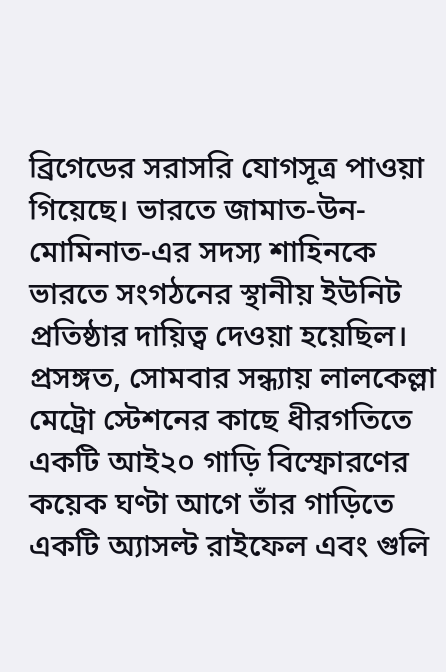ব্রিগেডের সরাসরি যোগসূত্র পাওয়া গিয়েছে। ভারতে জামাত-উন-মোমিনাত-এর সদস্য শাহিনকে ভারতে সংগঠনের স্থানীয় ইউনিট প্রতিষ্ঠার দায়িত্ব দেওয়া হয়েছিল।
প্রসঙ্গত, সোমবার সন্ধ্যায় লালকেল্লা মেট্রো স্টেশনের কাছে ধীরগতিতে একটি আই২০ গাড়ি বিস্ফোরণের কয়েক ঘণ্টা আগে তাঁর গাড়িতে একটি অ্যাসল্ট রাইফেল এবং গুলি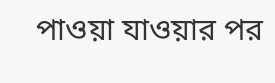পাওয়া যাওয়ার পর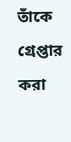তাঁকে গ্রেপ্তার করা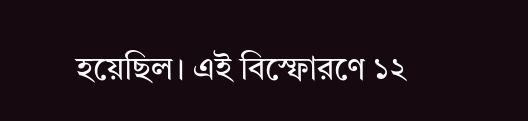হয়েছিল। এই বিস্ফোরণে ১২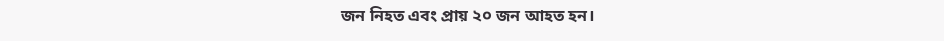জন নিহত এবং প্রায় ২০ জন আহত হন।